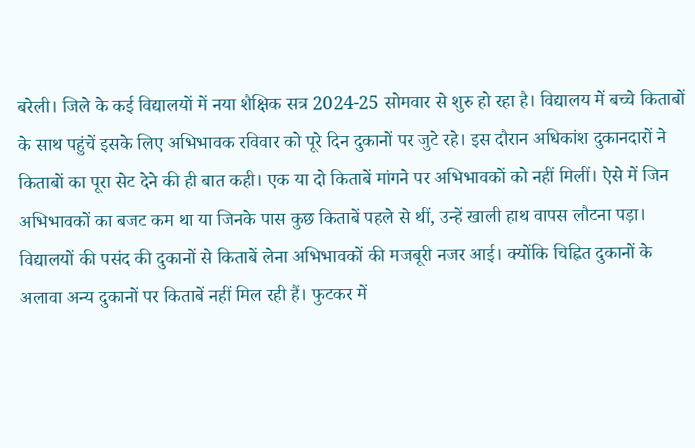बरेली। जिले के कई विद्यालयों में नया शैक्षिक सत्र 2024-25 सोमवार से शुरु हो रहा है। विद्यालय में बच्चे किताबों के साथ पहुंचें इसके लिए अभिभावक रविवार को पूरे दिन दुकानों पर जुटे रहे। इस दौरान अधिकांश दुकानदारों ने किताबों का पूरा सेट देने की ही बात कही। एक या दो किताबें मांगने पर अभिभावकों को नहीं मिलीं। ऐसे में जिन अभिभावकों का बजट कम था या जिनके पास कुछ किताबें पहले से थीं, उन्हें खाली हाथ वापस लौटना पड़ा।
विद्यालयों की पसंद की दुकानों से किताबें लेना अभिभावकों की मजबूरी नजर आई। क्योंकि चिह्नित दुकानों के अलावा अन्य दुकानों पर किताबें नहीं मिल रही हैं। फुटकर में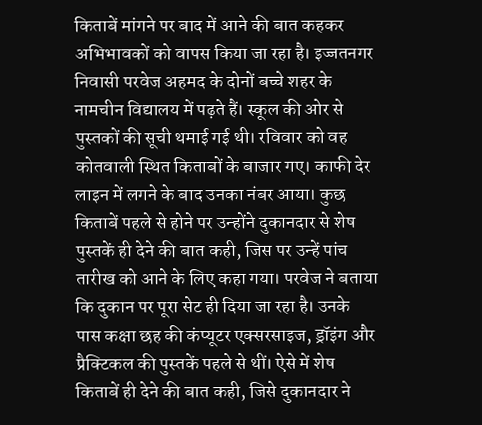किताबें मांगने पर बाद में आने की बात कहकर अभिभावकों को वापस किया जा रहा है। इज्जतनगर निवासी परवेज अहमद के दोनों बच्चे शहर के नामचीन विद्यालय में पढ़ते हैं। स्कूल की ओर से पुस्तकों की सूची थमाई गई थी। रविवार को वह कोतवाली स्थित किताबों के बाजार गए। काफी देर लाइन में लगने के बाद उनका नंबर आया। कुछ किताबें पहले से होने पर उन्होंने दुकानदार से शेष पुस्तकें ही देने की बात कही, जिस पर उन्हें पांच तारीख को आने के लिए कहा गया। परवेज ने बताया कि दुकान पर पूरा सेट ही दिया जा रहा है। उनके पास कक्षा छह की कंप्यूटर एक्सरसाइज, ड्रॉइंग और प्रैक्टिकल की पुस्तकें पहले से थीं। ऐसे में शेष किताबें ही देने की बात कही, जिसे दुकानदार ने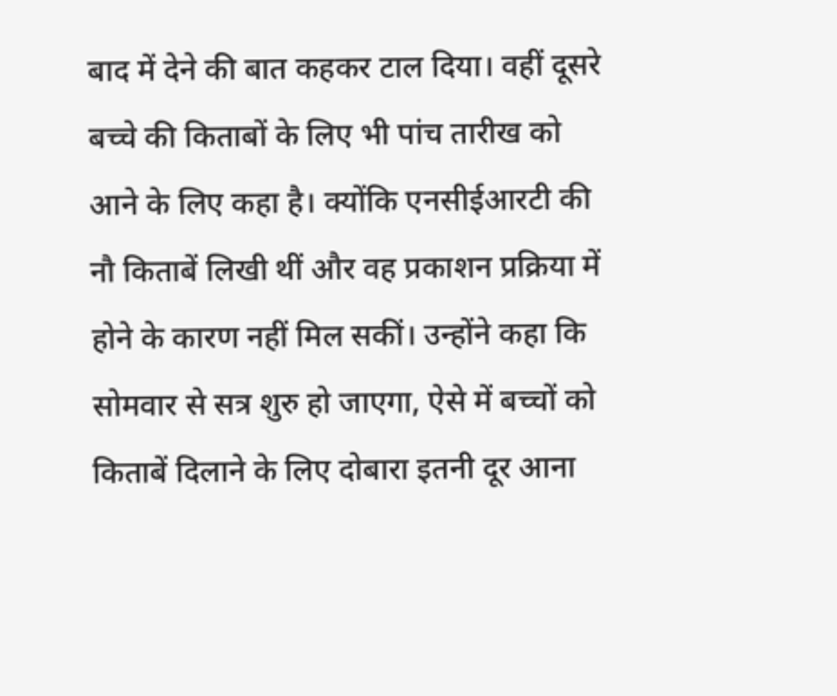बाद में देने की बात कहकर टाल दिया। वहीं दूसरे बच्चे की किताबों के लिए भी पांच तारीख को आने के लिए कहा है। क्योंकि एनसीईआरटी की नौ किताबें लिखी थीं और वह प्रकाशन प्रक्रिया में होने के कारण नहीं मिल सकीं। उन्होंने कहा कि सोमवार से सत्र शुरु हो जाएगा, ऐसे में बच्चों को किताबें दिलाने के लिए दोबारा इतनी दूर आना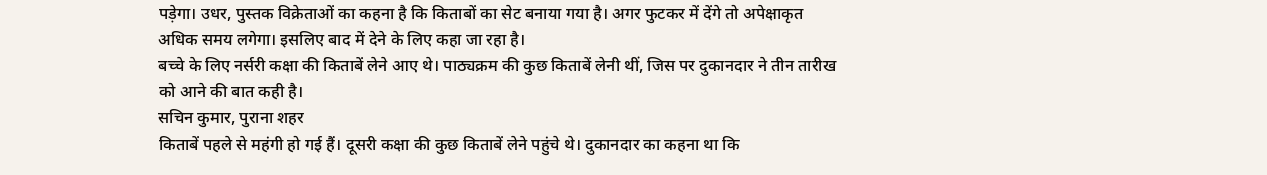पड़ेगा। उधर, पुस्तक विक्रेताओं का कहना है कि किताबों का सेट बनाया गया है। अगर फुटकर में देंगे तो अपेक्षाकृत अधिक समय लगेगा। इसलिए बाद में देने के लिए कहा जा रहा है।
बच्चे के लिए नर्सरी कक्षा की किताबें लेने आए थे। पाठ्यक्रम की कुछ किताबें लेनी थीं, जिस पर दुकानदार ने तीन तारीख को आने की बात कही है।
सचिन कुमार, पुराना शहर
किताबें पहले से महंगी हो गई हैं। दूसरी कक्षा की कुछ किताबें लेने पहुंचे थे। दुकानदार का कहना था कि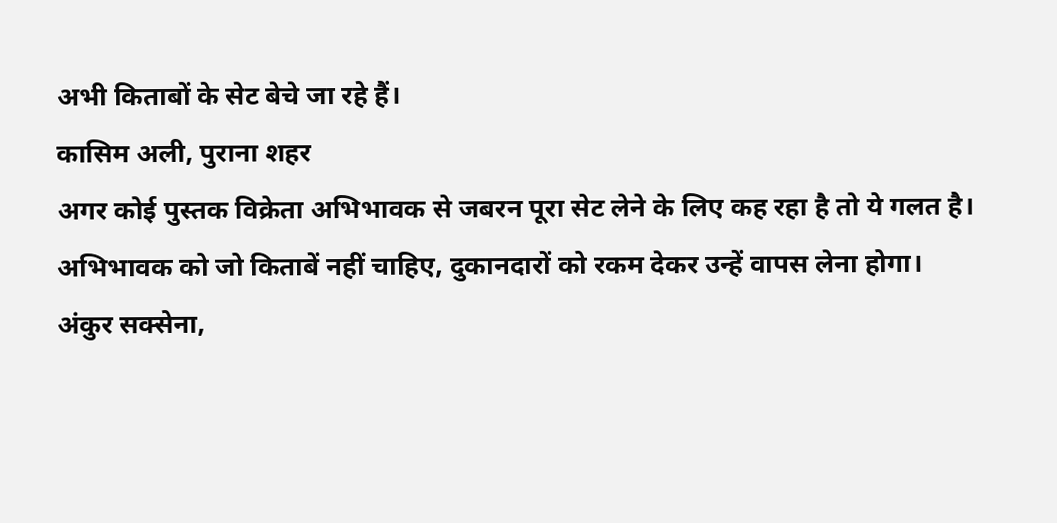अभी किताबों के सेट बेचे जा रहे हैं।
कासिम अली, पुराना शहर
अगर कोई पुस्तक विक्रेता अभिभावक से जबरन पूरा सेट लेने के लिए कह रहा है तो ये गलत है। अभिभावक को जो किताबें नहीं चाहिए, दुकानदारों को रकम देकर उन्हें वापस लेना होगा।
अंकुर सक्सेना,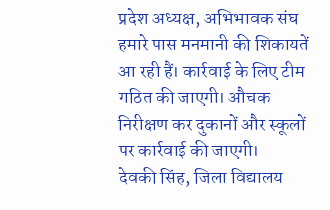प्रदेश अध्यक्ष, अभिभावक संघ
हमारे पास मनमानी की शिकायतें आ रही हैं। कार्रवाई के लिए टीम गठित की जाएगी। औचक निरीक्षण कर दुकानों और स्कूलों पर कार्रवाई की जाएगी।
देवकी सिंह, जिला विद्यालय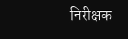निरीक्षक